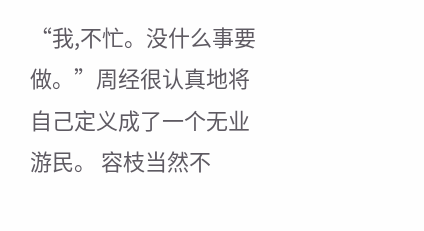“我,不忙。没什么事要做。”周经很认真地将自己定义成了一个无业游民。 容枝当然不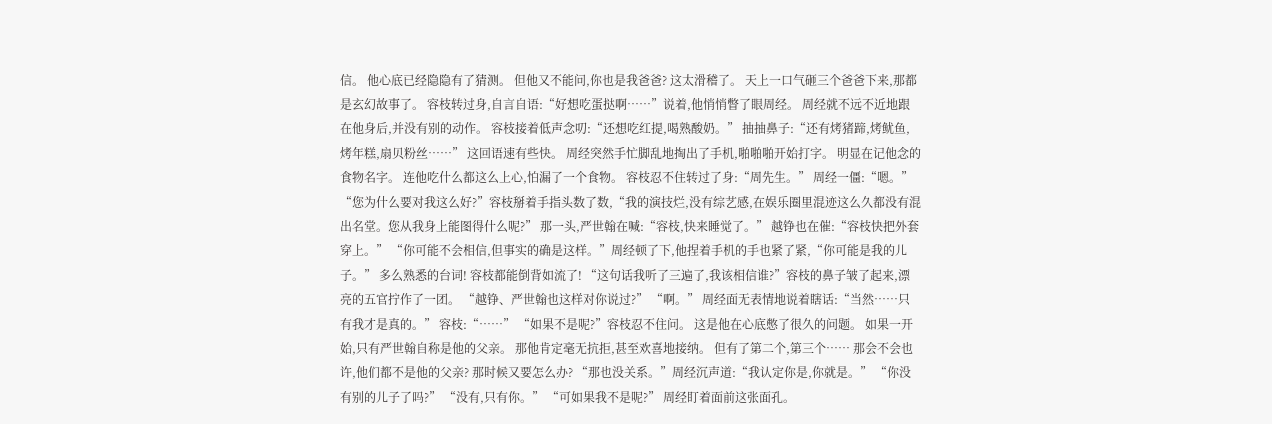信。 他心底已经隐隐有了猜测。 但他又不能问,你也是我爸爸? 这太滑稽了。 天上一口气砸三个爸爸下来,那都是玄幻故事了。 容枝转过身,自言自语:“好想吃蛋挞啊……”说着,他悄悄瞥了眼周经。 周经就不远不近地跟在他身后,并没有别的动作。 容枝接着低声念叨:“还想吃红提,喝熟酸奶。” 抽抽鼻子:“还有烤猪蹄,烤鱿鱼,烤年糕,扇贝粉丝……” 这回语速有些快。 周经突然手忙脚乱地掏出了手机,啪啪啪开始打字。 明显在记他念的食物名字。 连他吃什么都这么上心,怕漏了一个食物。 容枝忍不住转过了身:“周先生。” 周经一僵:“嗯。” “您为什么要对我这么好?”容枝掰着手指头数了数,“我的演技烂,没有综艺感,在娱乐圈里混迹这么久都没有混出名堂。您从我身上能图得什么呢?” 那一头,严世翰在喊:“容枝,快来睡觉了。” 越铮也在催:“容枝快把外套穿上。” “你可能不会相信,但事实的确是这样。”周经顿了下,他捏着手机的手也紧了紧,“你可能是我的儿子。” 多么熟悉的台词! 容枝都能倒背如流了! “这句话我听了三遍了,我该相信谁?”容枝的鼻子皱了起来,漂亮的五官拧作了一团。 “越铮、严世翰也这样对你说过?” “啊。” 周经面无表情地说着瞎话:“当然……只有我才是真的。” 容枝:“……” “如果不是呢?”容枝忍不住问。 这是他在心底憋了很久的问题。 如果一开始,只有严世翰自称是他的父亲。 那他肯定毫无抗拒,甚至欢喜地接纳。 但有了第二个,第三个…… 那会不会也许,他们都不是他的父亲? 那时候又要怎么办? “那也没关系。”周经沉声道:“我认定你是,你就是。” “你没有别的儿子了吗?” “没有,只有你。” “可如果我不是呢?” 周经盯着面前这张面孔。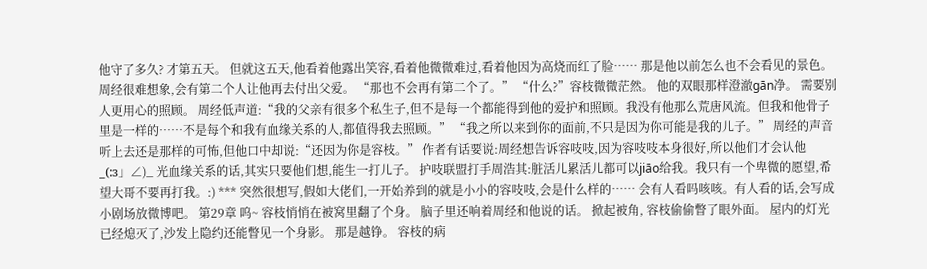他守了多久? 才第五天。 但就这五天,他看着他露出笑容,看着他微微难过,看着他因为高烧而红了脸…… 那是他以前怎么也不会看见的景色。 周经很难想象,会有第二个人让他再去付出父爱。 “那也不会再有第二个了。” “什么?”容枝微微茫然。 他的双眼那样澄澈gān净。 需要别人更用心的照顾。 周经低声道:“我的父亲有很多个私生子,但不是每一个都能得到他的爱护和照顾。我没有他那么荒唐风流。但我和他骨子里是一样的……不是每个和我有血缘关系的人,都值得我去照顾。” “我之所以来到你的面前,不只是因为你可能是我的儿子。” 周经的声音听上去还是那样的可怖,但他口中却说:“还因为你是容枝。” 作者有话要说:周经想告诉容吱吱,因为容吱吱本身很好,所以他们才会认他_(:з」∠)_ 光血缘关系的话,其实只要他们想,能生一打儿子。 护吱联盟打手周浩其:脏活儿累活儿都可以jiāo给我。我只有一个卑微的愿望,希望大哥不要再打我。:) *** 突然很想写,假如大佬们,一开始养到的就是小小的容吱吱,会是什么样的…… 会有人看吗咳咳。有人看的话,会写成小剧场放微博吧。 第29章 呜~ 容枝悄悄在被窝里翻了个身。 脑子里还响着周经和他说的话。 掀起被角, 容枝偷偷瞥了眼外面。 屋内的灯光已经熄灭了,沙发上隐约还能瞥见一个身影。 那是越铮。 容枝的病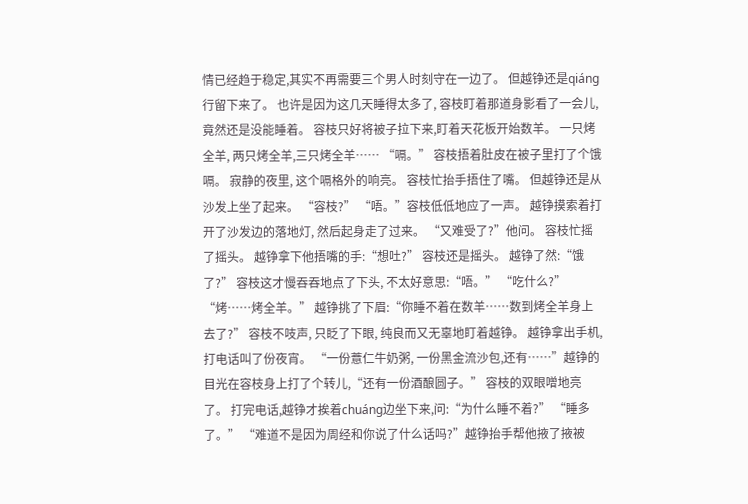情已经趋于稳定,其实不再需要三个男人时刻守在一边了。 但越铮还是qiáng行留下来了。 也许是因为这几天睡得太多了, 容枝盯着那道身影看了一会儿,竟然还是没能睡着。 容枝只好将被子拉下来,盯着天花板开始数羊。 一只烤全羊, 两只烤全羊,三只烤全羊…… “嗝。” 容枝捂着肚皮在被子里打了个饿嗝。 寂静的夜里, 这个嗝格外的响亮。 容枝忙抬手捂住了嘴。 但越铮还是从沙发上坐了起来。 “容枝?” “唔。”容枝低低地应了一声。 越铮摸索着打开了沙发边的落地灯, 然后起身走了过来。 “又难受了?”他问。 容枝忙摇了摇头。 越铮拿下他捂嘴的手:“想吐?” 容枝还是摇头。 越铮了然:“饿了?” 容枝这才慢吞吞地点了下头, 不太好意思:“唔。” “吃什么?” “烤……烤全羊。” 越铮挑了下眉:“你睡不着在数羊……数到烤全羊身上去了?” 容枝不吱声, 只眨了下眼, 纯良而又无辜地盯着越铮。 越铮拿出手机,打电话叫了份夜宵。 “一份薏仁牛奶粥, 一份黑金流沙包,还有……”越铮的目光在容枝身上打了个转儿,“还有一份酒酿圆子。” 容枝的双眼噌地亮了。 打完电话,越铮才挨着chuáng边坐下来,问:“为什么睡不着?” “睡多了。” “难道不是因为周经和你说了什么话吗?”越铮抬手帮他掖了掖被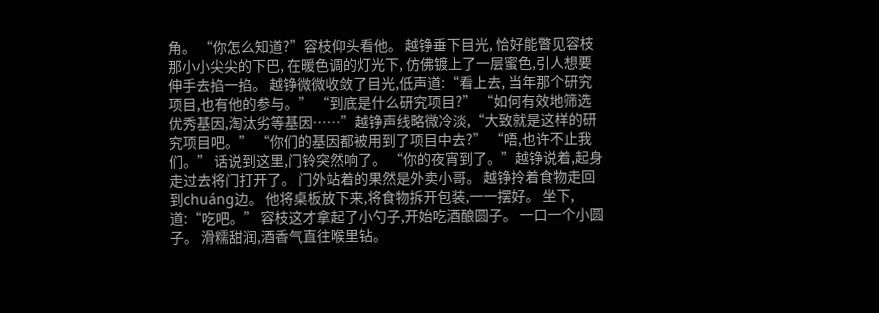角。 “你怎么知道?”容枝仰头看他。 越铮垂下目光, 恰好能瞥见容枝那小小尖尖的下巴, 在暖色调的灯光下, 仿佛镀上了一层蜜色,引人想要伸手去掐一掐。 越铮微微收敛了目光,低声道:“看上去, 当年那个研究项目,也有他的参与。” “到底是什么研究项目?” “如何有效地筛选优秀基因,淘汰劣等基因……”越铮声线略微冷淡,“大致就是这样的研究项目吧。” “你们的基因都被用到了项目中去?” “唔,也许不止我们。” 话说到这里,门铃突然响了。 “你的夜宵到了。”越铮说着,起身走过去将门打开了。 门外站着的果然是外卖小哥。 越铮拎着食物走回到chuáng边。 他将桌板放下来,将食物拆开包装,一一摆好。 坐下,道:“吃吧。” 容枝这才拿起了小勺子,开始吃酒酿圆子。 一口一个小圆子。 滑糯甜润,酒香气直往喉里钻。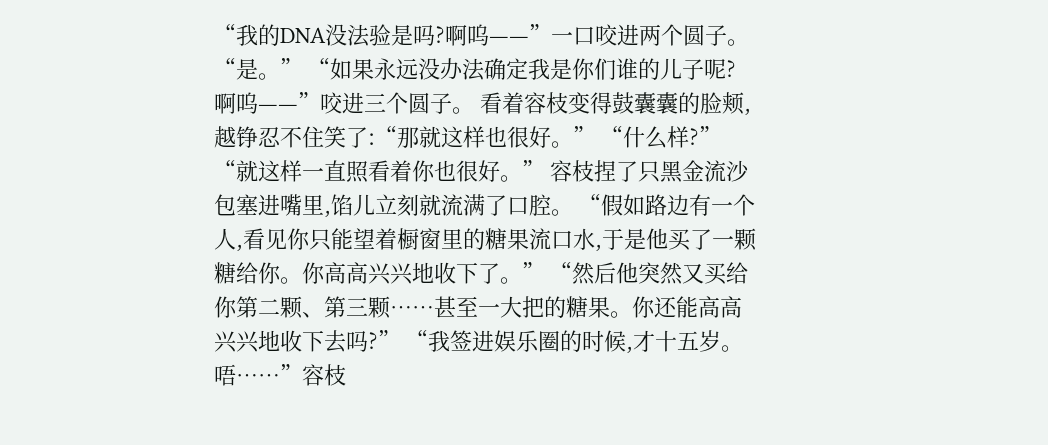“我的DNA没法验是吗?啊呜——”一口咬进两个圆子。 “是。” “如果永远没办法确定我是你们谁的儿子呢?啊呜——”咬进三个圆子。 看着容枝变得鼓囊囊的脸颊,越铮忍不住笑了:“那就这样也很好。” “什么样?” “就这样一直照看着你也很好。” 容枝捏了只黑金流沙包塞进嘴里,馅儿立刻就流满了口腔。 “假如路边有一个人,看见你只能望着橱窗里的糖果流口水,于是他买了一颗糖给你。你高高兴兴地收下了。” “然后他突然又买给你第二颗、第三颗……甚至一大把的糖果。你还能高高兴兴地收下去吗?” “我签进娱乐圈的时候,才十五岁。唔……”容枝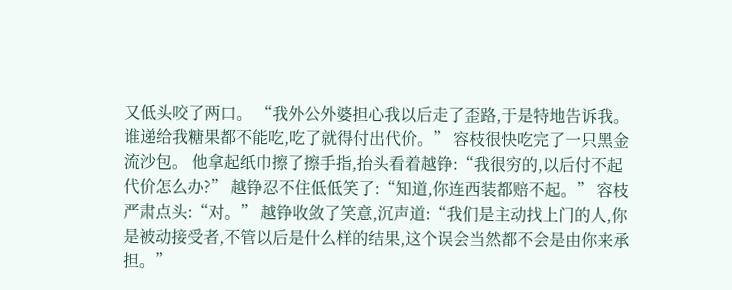又低头咬了两口。 “我外公外婆担心我以后走了歪路,于是特地告诉我。谁递给我糖果都不能吃,吃了就得付出代价。” 容枝很快吃完了一只黑金流沙包。 他拿起纸巾擦了擦手指,抬头看着越铮:“我很穷的,以后付不起代价怎么办?” 越铮忍不住低低笑了:“知道,你连西装都赔不起。” 容枝严肃点头:“对。” 越铮收敛了笑意,沉声道:“我们是主动找上门的人,你是被动接受者,不管以后是什么样的结果,这个误会当然都不会是由你来承担。”